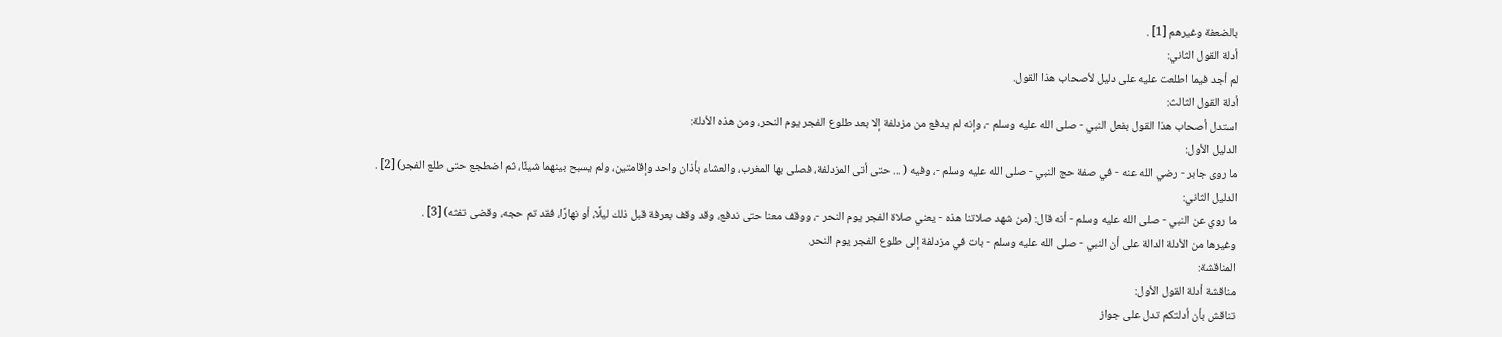بالضعفة وغيرهم [1] .
أدلة القول الثاني:
لم أجد فيما اطلعت عليه على دليل لأصحاب هذا القول.
أدلة القول الثالث:
استدل أصحاب هذا القول بفعل النبي - صلى الله عليه وسلم -، وإنه لم يدفع من مزدلفة إلا بعد طلوع الفجر يوم النحر، ومن هذه الأدلة:
الدليل الأول:
ما روى جابر - رضي الله عنه - في صفة حج النبي - صلى الله عليه وسلم -، وفيه ( ... حتى أتى المزدلفة، فصلى بها المغرب، والعشاء بأذان واحد وإقامتين، ولم يسبح بينهما شيئًا، ثم اضطجع حتى طلع الفجر) [2] .
الدليل الثاني:
ما روي عن النبي - صلى الله عليه وسلم - أنه قال: (من شهد صلاتنا هذه - يعني صلاة الفجر يوم النحر -، ووقف معنا حتى ندفع، وقد وقف بعرفة قبل ذلك ليلًا، أو نهارًا، فقد تم حجه، وقضى تفثه) [3] .
وغيرها من الأدلة الدالة على أن النبي - صلى الله عليه وسلم - بات في مزدلفة إلى طلوع الفجر يوم النحر.
المناقشة:
مناقشة أدلة القول الأول:
تناقش بأن أدلتكم تدل على جواز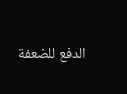الدفع للضعفة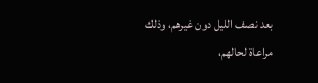بعد نصف الليل دون غيرهم، وذلك مراعاة لحالهم،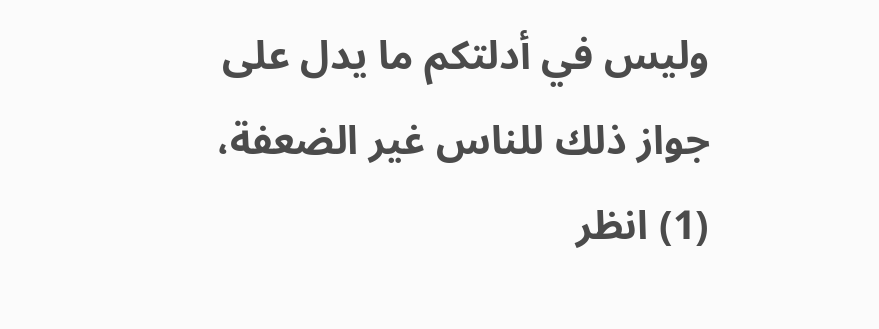وليس في أدلتكم ما يدل على جواز ذلك للناس غير الضعفة،
(1) انظر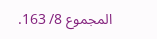المجموع 8/ 163.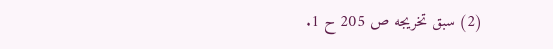(2) سبق تخريجه ص 205 ح 1.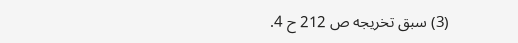(3) سبق تخريجه ص 212 ح 4.